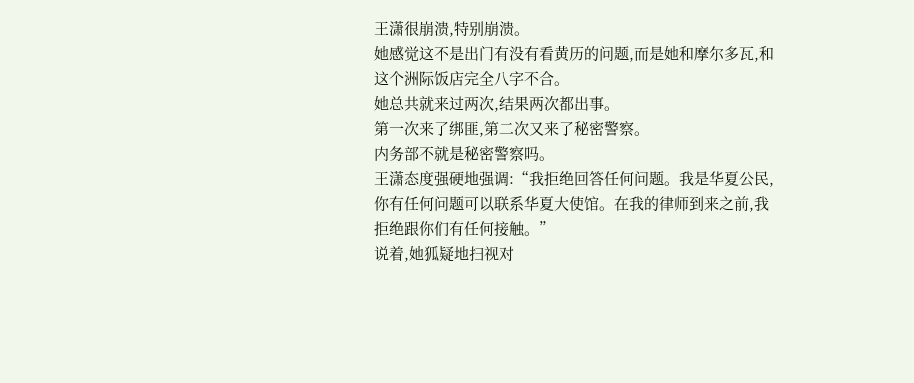王潇很崩溃,特别崩溃。
她感觉这不是出门有没有看黄历的问题,而是她和摩尔多瓦,和这个洲际饭店完全八字不合。
她总共就来过两次,结果两次都出事。
第一次来了绑匪,第二次又来了秘密警察。
内务部不就是秘密警察吗。
王潇态度强硬地强调:“我拒绝回答任何问题。我是华夏公民,你有任何问题可以联系华夏大使馆。在我的律师到来之前,我拒绝跟你们有任何接触。”
说着,她狐疑地扫视对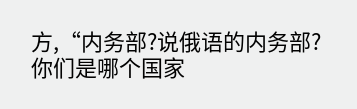方,“内务部?说俄语的内务部?你们是哪个国家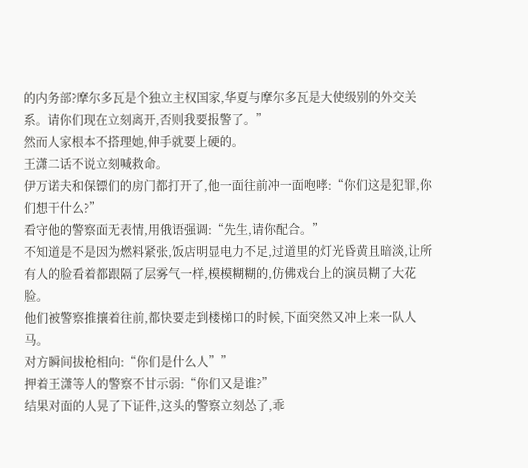的内务部?摩尔多瓦是个独立主权国家,华夏与摩尔多瓦是大使级别的外交关系。请你们现在立刻离开,否则我要报警了。”
然而人家根本不搭理她,伸手就要上硬的。
王潇二话不说立刻喊救命。
伊万诺夫和保镖们的房门都打开了,他一面往前冲一面咆哮:“你们这是犯罪,你们想干什么?”
看守他的警察面无表情,用俄语强调:“先生,请你配合。”
不知道是不是因为燃料紧张,饭店明显电力不足,过道里的灯光昏黄且暗淡,让所有人的脸看着都跟隔了层雾气一样,模模糊糊的,仿佛戏台上的演员糊了大花脸。
他们被警察推攘着往前,都快要走到楼梯口的时候,下面突然又冲上来一队人马。
对方瞬间拔枪相向:“你们是什么人””
押着王潇等人的警察不甘示弱:“你们又是谁?”
结果对面的人晃了下证件,这头的警察立刻怂了,乖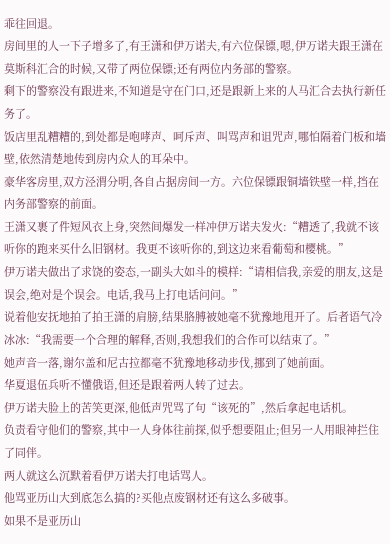乖往回退。
房间里的人一下子增多了,有王潇和伊万诺夫,有六位保镖,嗯,伊万诺夫跟王潇在莫斯科汇合的时候,又带了两位保镖;还有两位内务部的警察。
剩下的警察没有跟进来,不知道是守在门口,还是跟新上来的人马汇合去执行新任务了。
饭店里乱糟糟的,到处都是咆哮声、呵斥声、叫骂声和诅咒声,哪怕隔着门板和墙壁,依然清楚地传到房内众人的耳朵中。
豪华客房里,双方泾渭分明,各自占据房间一方。六位保镖跟铜墙铁壁一样,挡在内务部警察的前面。
王潇又裹了件短风衣上身,突然间爆发一样冲伊万诺夫发火:“糟透了,我就不该听你的跑来买什么旧钢材。我更不该听你的,到这边来看葡萄和樱桃。”
伊万诺夫做出了求饶的姿态,一副头大如斗的模样:“请相信我,亲爱的朋友,这是误会,绝对是个误会。电话,我马上打电话问问。”
说着他安抚地拍了拍王潇的肩膀,结果胳膊被她毫不犹豫地甩开了。后者语气冷冰冰:“我需要一个合理的解释,否则,我想我们的合作可以结束了。”
她声音一落,谢尔盖和尼古拉都毫不犹豫地移动步伐,挪到了她前面。
华夏退伍兵听不懂俄语,但还是跟着两人转了过去。
伊万诺夫脸上的苦笑更深,他低声咒骂了句“该死的”,然后拿起电话机。
负责看守他们的警察,其中一人身体往前探,似乎想要阻止;但另一人用眼神拦住了同伴。
两人就这么沉默着看伊万诺夫打电话骂人。
他骂亚历山大到底怎么搞的?买他点废钢材还有这么多破事。
如果不是亚历山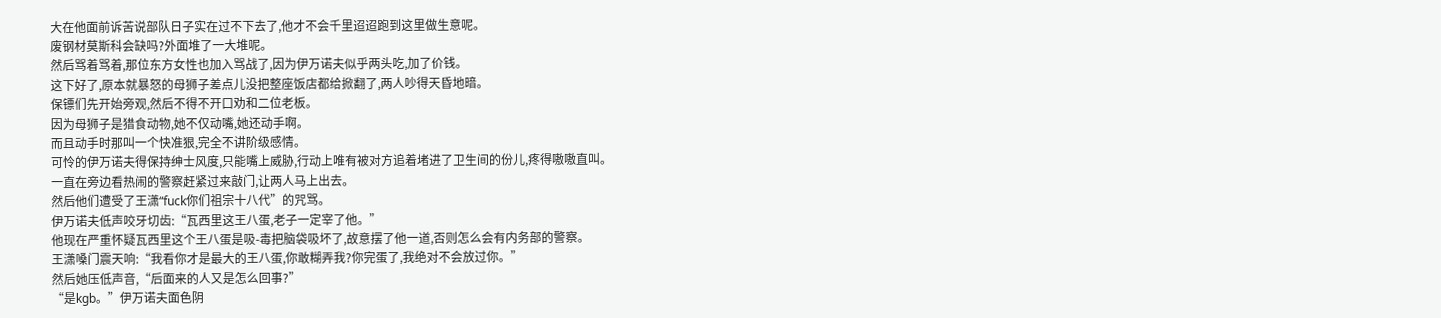大在他面前诉苦说部队日子实在过不下去了,他才不会千里迢迢跑到这里做生意呢。
废钢材莫斯科会缺吗?外面堆了一大堆呢。
然后骂着骂着,那位东方女性也加入骂战了,因为伊万诺夫似乎两头吃,加了价钱。
这下好了,原本就暴怒的母狮子差点儿没把整座饭店都给掀翻了,两人吵得天昏地暗。
保镖们先开始旁观,然后不得不开口劝和二位老板。
因为母狮子是猎食动物,她不仅动嘴,她还动手啊。
而且动手时那叫一个快准狠,完全不讲阶级感情。
可怜的伊万诺夫得保持绅士风度,只能嘴上威胁,行动上唯有被对方追着堵进了卫生间的份儿,疼得嗷嗷直叫。
一直在旁边看热闹的警察赶紧过来敲门,让两人马上出去。
然后他们遭受了王潇“fuck你们祖宗十八代”的咒骂。
伊万诺夫低声咬牙切齿:“瓦西里这王八蛋,老子一定宰了他。”
他现在严重怀疑瓦西里这个王八蛋是吸-毒把脑袋吸坏了,故意摆了他一道,否则怎么会有内务部的警察。
王潇嗓门震天响:“我看你才是最大的王八蛋,你敢糊弄我?你完蛋了,我绝对不会放过你。”
然后她压低声音,“后面来的人又是怎么回事?”
“是kgb。”伊万诺夫面色阴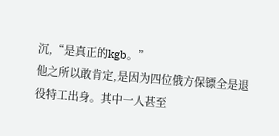沉,“是真正的kgb。”
他之所以敢肯定,是因为四位俄方保镖全是退役特工出身。其中一人甚至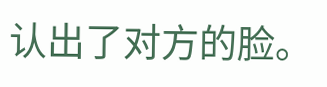认出了对方的脸。